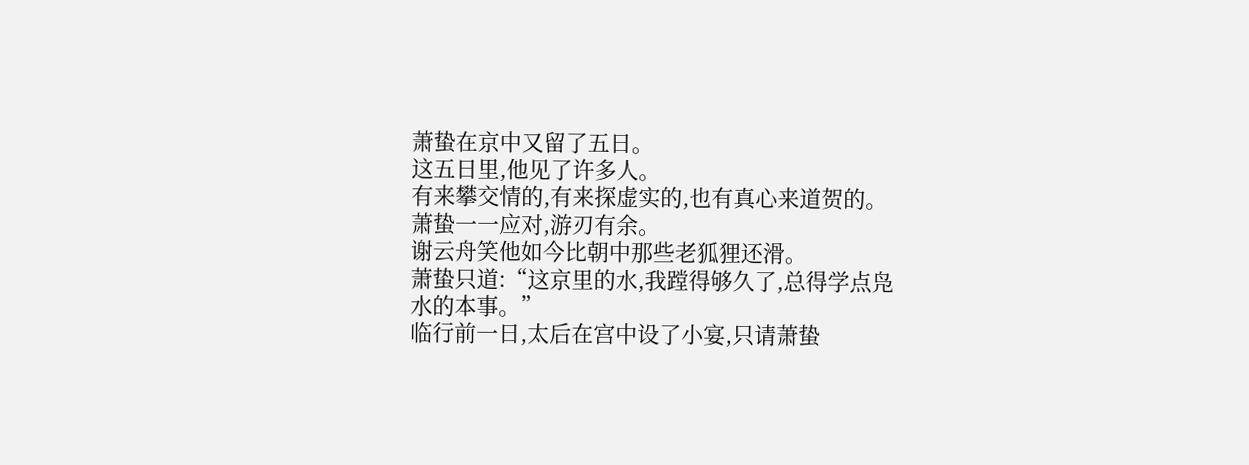萧蛰在京中又留了五日。
这五日里,他见了许多人。
有来攀交情的,有来探虚实的,也有真心来道贺的。
萧蛰一一应对,游刃有余。
谢云舟笑他如今比朝中那些老狐狸还滑。
萧蛰只道:“这京里的水,我蹚得够久了,总得学点凫水的本事。”
临行前一日,太后在宫中设了小宴,只请萧蛰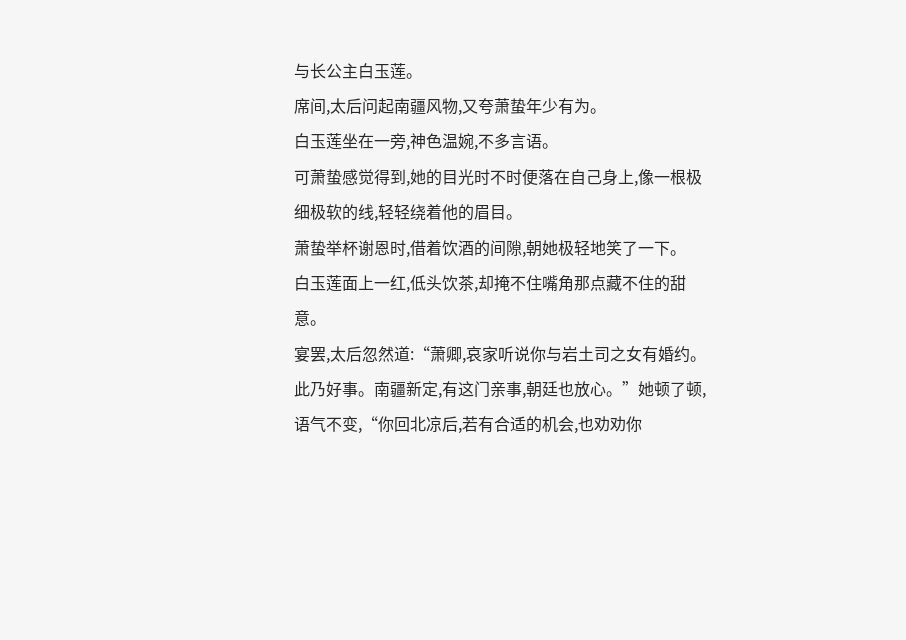与长公主白玉莲。
席间,太后问起南疆风物,又夸萧蛰年少有为。
白玉莲坐在一旁,神色温婉,不多言语。
可萧蛰感觉得到,她的目光时不时便落在自己身上,像一根极细极软的线,轻轻绕着他的眉目。
萧蛰举杯谢恩时,借着饮酒的间隙,朝她极轻地笑了一下。
白玉莲面上一红,低头饮茶,却掩不住嘴角那点藏不住的甜意。
宴罢,太后忽然道:“萧卿,哀家听说你与岩土司之女有婚约。此乃好事。南疆新定,有这门亲事,朝廷也放心。”她顿了顿,语气不变,“你回北凉后,若有合适的机会,也劝劝你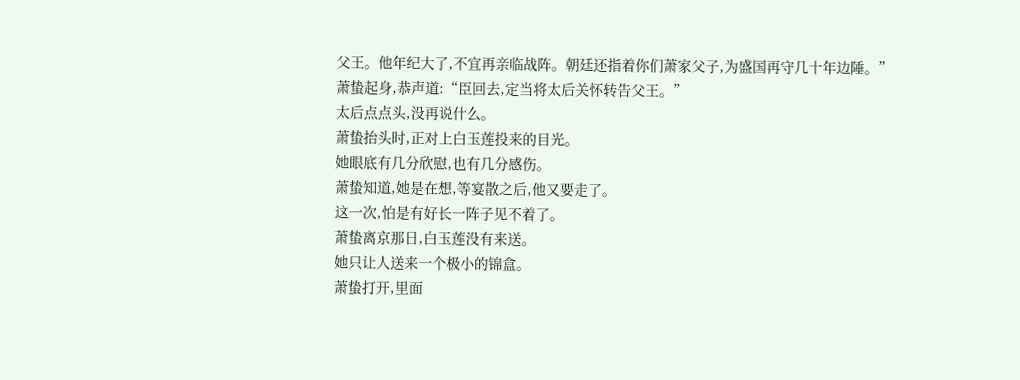父王。他年纪大了,不宜再亲临战阵。朝廷还指着你们萧家父子,为盛国再守几十年边陲。”
萧蛰起身,恭声道:“臣回去,定当将太后关怀转告父王。”
太后点点头,没再说什么。
萧蛰抬头时,正对上白玉莲投来的目光。
她眼底有几分欣慰,也有几分感伤。
萧蛰知道,她是在想,等宴散之后,他又要走了。
这一次,怕是有好长一阵子见不着了。
萧蛰离京那日,白玉莲没有来送。
她只让人送来一个极小的锦盒。
萧蛰打开,里面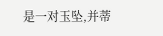是一对玉坠,并蒂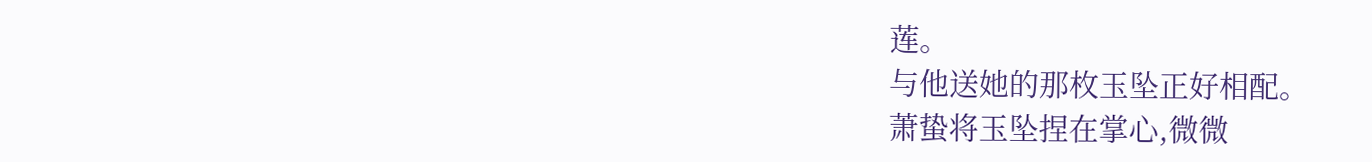莲。
与他送她的那枚玉坠正好相配。
萧蛰将玉坠捏在掌心,微微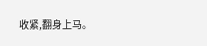收紧,翻身上马。